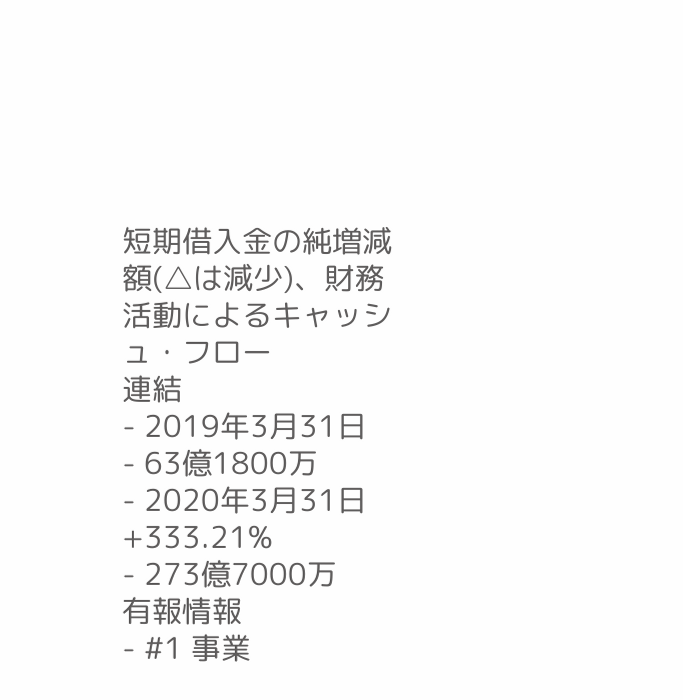短期借入金の純増減額(△は減少)、財務活動によるキャッシュ・フロー
連結
- 2019年3月31日
- 63億1800万
- 2020年3月31日 +333.21%
- 273億7000万
有報情報
- #1 事業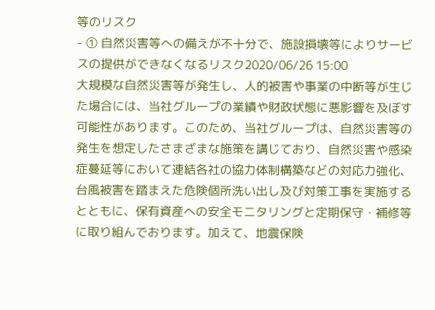等のリスク
- ① 自然災害等への備えが不十分で、施設損壊等によりサービスの提供ができなくなるリスク2020/06/26 15:00
大規模な自然災害等が発生し、人的被害や事業の中断等が生じた場合には、当社グループの業績や財政状態に悪影響を及ぼす可能性があります。このため、当社グループは、自然災害等の発生を想定したさまざまな施策を講じており、自然災害や感染症蔓延等において連結各社の協力体制構築などの対応力強化、台風被害を踏まえた危険個所洗い出し及び対策工事を実施するとともに、保有資産への安全モニタリングと定期保守・補修等に取り組んでおります。加えて、地震保険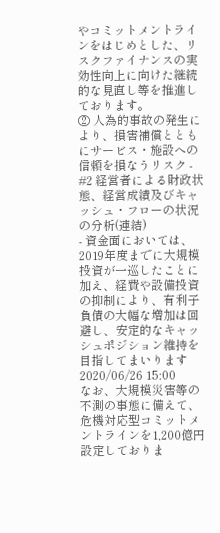やコミットメントラインをはじめとした、リスクファイナンスの実効性向上に向けた継続的な見直し等を推進しております。
② 人為的事故の発生により、損害補償とともにサービス・施設への信頼を損なうリスク - #2 経営者による財政状態、経営成績及びキャッシュ・フローの状況の分析(連結)
- 資金面においては、2019年度までに大規模投資が一巡したことに加え、経費や設備投資の抑制により、有利子負債の大幅な増加は回避し、安定的なキャッシュポジション維持を目指してまいります2020/06/26 15:00
なお、大規模災害等の不測の事態に備えて、危機対応型コミットメントラインを1,200億円設定しておりま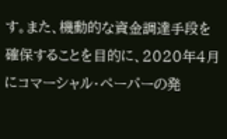す。また、機動的な資金調達手段を確保することを目的に、2020年4月にコマーシャル・ペーパーの発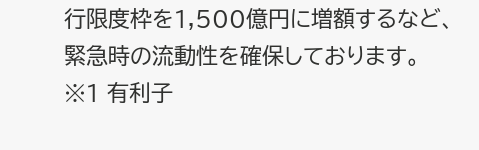行限度枠を1,500億円に増額するなど、緊急時の流動性を確保しております。
※1 有利子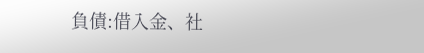負債:借入金、社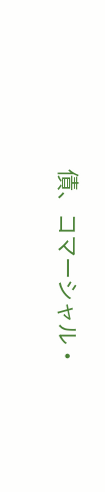債、コマーシャル・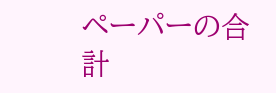ペーパーの合計